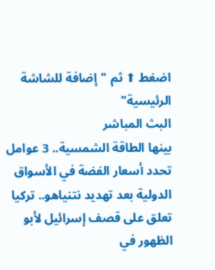اضغط ⬆ ثم "إضافة للشاشة الرئيسية"
البث المباشر
بينها الطاقة الشمسية.. 3 عوامل تحدد أسعار الفضة في الأسواق الدولية بعد تهديد نتنياهو.. تركيا تعلق على قصف إسرائيل لأبو الظهور في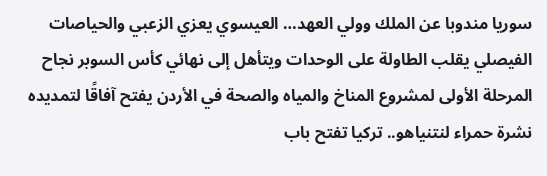سوريا مندوبا عن الملك وولي العهد… العيسوي يعزي الزعبي والحياصات الفيصلي يقلب الطاولة على الوحدات ويتأهل إلى نهائي كأس السوبر نجاح المرحلة الأولى لمشروع المناخ والمياه والصحة في الأردن يفتح آفاقًا لتمديده نشرة حمراء لنتنياهو.. تركيا تفتح باب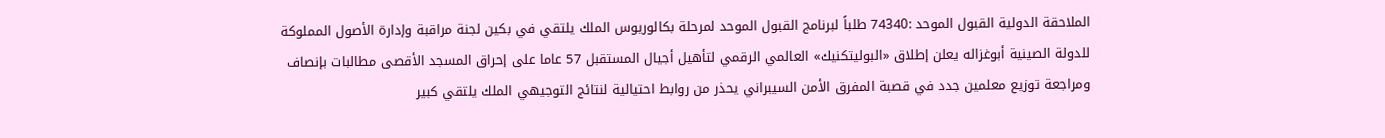الملاحقة الدولية القبول الموحد :74340 طلباً لبرنامج القبول الموحد لمرحلة بكالوريوس الملك يلتقي في بكين لجنة مراقبة وإدارة الأصول المملوكة للدولة الصينية أبوغزاله يعلن إطلاق «البوليتكنيك» العالمي الرقمي لتأهيل أجيال المستقبل 57 عاما على إحراق المسجد الأقصى مطالبات بإنصاف ومراجعة توزيع معلمين جدد في قصبة المفرق الأمن السيبراني يحذر من روابط احتيالية لنتائج التوجيهي الملك يلتقي كبير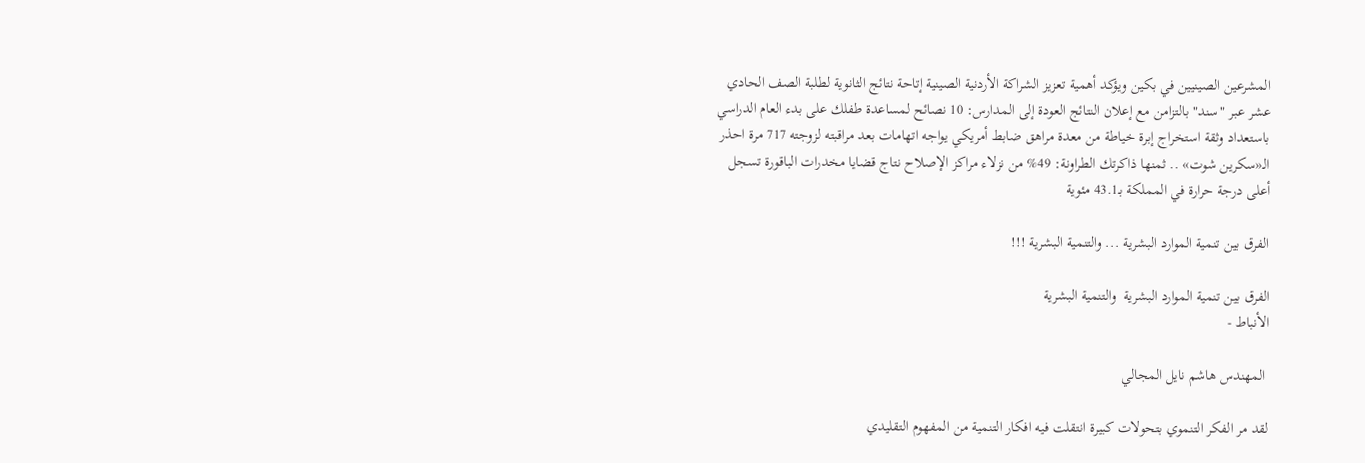المشرعين الصينيين في بكين ويؤكد أهمية تعزيز الشراكة الأردنية الصينية إتاحة نتائج الثانوية لطلبة الصف الحادي عشر عبر "سند" بالتزامن مع إعلان النتائج العودة إلى المدارس: 10 نصائح لمساعدة طفلك على بدء العام الدراسي باستعداد وثقة استخراج إبرة خياطة من معدة مراهق ضابط أمريكي يواجه اتهامات بعد مراقبته لزوجته 717 مرة احذر الـ«سكرين شوت» .. ثمنها ذاكرتك الطراونة: 49% من نزلاء مراكز الإصلاح نتاج قضايا مخدرات الباقورة تسجل أعلى درجة حرارة في المملكة بـ43.1 مئوية

الفرق بين تنمية الموارد البشرية ... والتنمية البشرية !!!

الفرق بين تنمية الموارد البشرية  والتنمية البشرية
الأنباط -

 المهندس هاشم نايل المجالي

لقد مر الفكر التنموي بتحولات كبيرة انتقلت فيه افكار التنمية من المفهوم التقليدي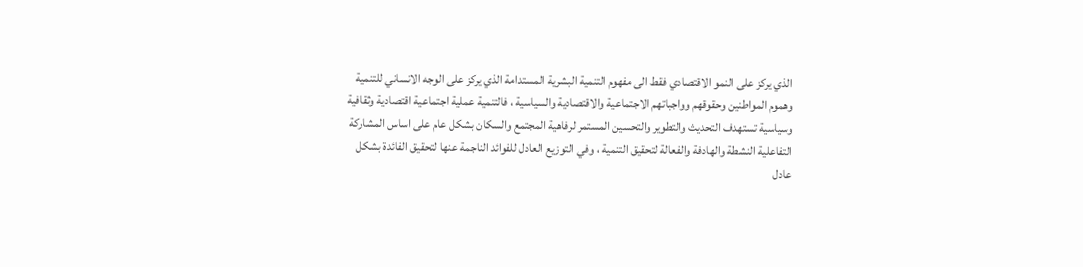الذي يركز على النمو الاقتصادي فقط الى مفهوم التنمية البشرية المستدامة الذي يركز على الوجه الانساني للتنمية وهموم المواطنين وحقوقهم وواجباتهم الاجتماعية والاقتصادية والسياسية ، فالتنمية عملية اجتماعية اقتصادية وثقافية وسياسية تستهدف التحديث والتطوير والتحسين المستمر لرفاهية المجتمع والسكان بشكل عام على اساس المشاركة التفاعلية النشطة والهادفة والفعالة لتحقيق التنمية ، وفي التوزيع العادل للفوائد الناجمة عنها لتحقيق الفائدة بشكل عادل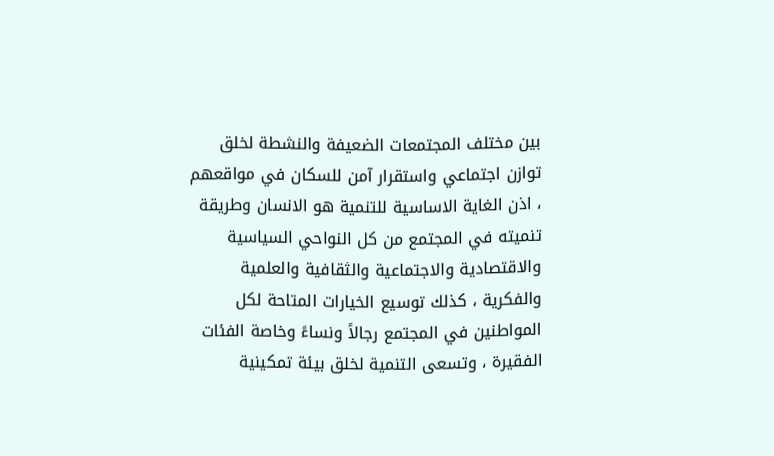بين مختلف المجتمعات الضعيفة والنشطة لخلق توازن اجتماعي واستقرار آمن للسكان في مواقعهم ، اذن الغاية الاساسية للتنمية هو الانسان وطريقة تنميته في المجتمع من كل النواحي السياسية والاقتصادية والاجتماعية والثقافية والعلمية والفكرية ، كذلك توسيع الخيارات المتاحة لكل المواطنين في المجتمع رجالاً ونساءً وخاصة الفئات الفقيرة ، وتسعى التنمية لخلق بيئة تمكينية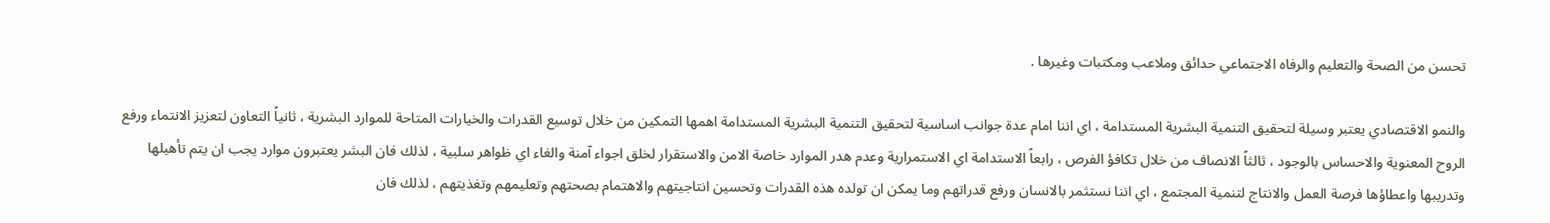تحسن من الصحة والتعليم والرفاه الاجتماعي حدائق وملاعب ومكتبات وغيرها .

والنمو الاقتصادي يعتبر وسيلة لتحقيق التنمية البشرية المستدامة ، اي اننا امام عدة جوانب اساسية لتحقيق التنمية البشرية المستدامة اهمها التمكين من خلال توسيع القدرات والخيارات المتاحة للموارد البشرية ، ثانياً التعاون لتعزيز الانتماء ورفع الروح المعنوية والاحساس بالوجود ، ثالثاً الانصاف من خلال تكافؤ الفرص ، رابعاً الاستدامة اي الاستمرارية وعدم هدر الموارد خاصة الامن والاستقرار لخلق اجواء آمنة والغاء اي ظواهر سلبية ، لذلك فان البشر يعتبرون موارد يجب ان يتم تأهيلها وتدريبها واعطاؤها فرصة العمل والانتاج لتنمية المجتمع ، اي اننا نستثمر بالانسان ورفع قدراتهم وما يمكن ان تولده هذه القدرات وتحسين انتاجيتهم والاهتمام بصحتهم وتعليمهم وتغذيتهم ، لذلك فان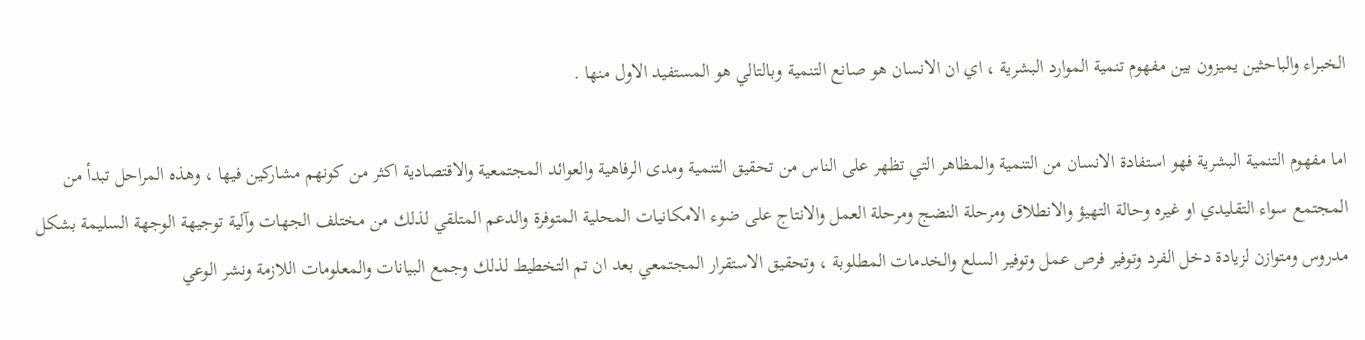الخبراء والباحثين يميزون بين مفهوم تنمية الموارد البشرية ، اي ان الانسان هو صانع التنمية وبالتالي هو المستفيد الاول منها .

اما مفهوم التنمية البشرية فهو استفادة الانسان من التنمية والمظاهر التي تظهر على الناس من تحقيق التنمية ومدى الرفاهية والعوائد المجتمعية والاقتصادية اكثر من كونهم مشاركين فيها ، وهذه المراحل تبدأ من المجتمع سواء التقليدي او غيره وحالة التهيؤ والانطلاق ومرحلة النضج ومرحلة العمل والانتاج على ضوء الامكانيات المحلية المتوفرة والدعم المتلقي لذلك من مختلف الجهات وآلية توجيهة الوجهة السليمة بشكل مدروس ومتوازن لزيادة دخل الفرد وتوفير فرص عمل وتوفير السلع والخدمات المطلوبة ، وتحقيق الاستقرار المجتمعي بعد ان تم التخطيط لذلك وجمع البيانات والمعلومات اللازمة ونشر الوعي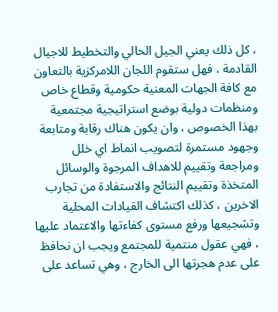، كل ذلك يعني الجيل الحالي والتخطيط للاجيال القادمة ، فهل ستقوم اللجان اللامركزية بالتعاون مع كافة الجهات المعنية حكومية وقطاع خاص ومنظمات دولية بوضع استراتيجية مجتمعية بهذا الخصوص ، وان يكون هناك رقابة ومتابعة وجهود مستمرة لتصويب انماط اي خلل ومراجعة وتقييم للاهداف المرجوة والوسائل المتخذة وتقييم النتائج والاستفادة من تجارب الاخرين ، كذلك اكتشاف القيادات المحلية وتشجيعها ورفع مستوى كفاءتها والاعتماد عليها ، فهي عقول منتمية للمجتمع ويجب ان نحافظ على عدم هجرتها الى الخارج ، وهي تساعد على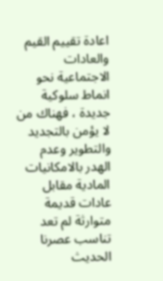اعادة تقييم القيم والعادات الاجتماعية نحو انماط سلوكية جديدة ، فهناك من لا يؤمن بالتجديد والتطوير وعدم الهدر بالامكانيات المادية مقابل عادات قديمة متوارثة لم تعد تناسب عصرنا الحديث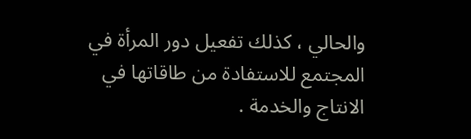والحالي ، كذلك تفعيل دور المرأة في المجتمع للاستفادة من طاقاتها في الانتاج والخدمة .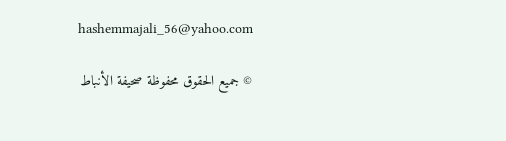hashemmajali_56@yahoo.com

© جميع الحقوق محفوظة صحيفة الأنباط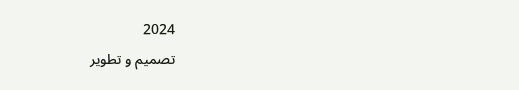2024
تصميم و تطوير